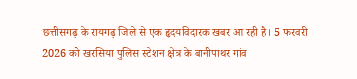छत्तीसगढ़ के रायगढ़ जिले से एक हृदयविदारक खबर आ रही है। 5 फरवरी 2026 को खरसिया पुलिस स्टेशन क्षेत्र के बानीपाथर गांव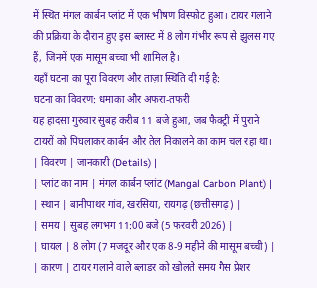में स्थित मंगल कार्बन प्लांट में एक भीषण विस्फोट हुआ। टायर गलाने की प्रक्रिया के दौरान हुए इस ब्लास्ट में 8 लोग गंभीर रूप से झुलस गए हैं, जिनमें एक मासूम बच्चा भी शामिल है।
यहाँ घटना का पूरा विवरण और ताज़ा स्थिति दी गई है:
घटना का विवरण: धमाका और अफरा-तफरी
यह हादसा गुरुवार सुबह करीब 11 बजे हुआ, जब फैक्ट्री में पुराने टायरों को पिघलाकर कार्बन और तेल निकालने का काम चल रहा था।
| विवरण | जानकारी (Details) |
| प्लांट का नाम | मंगल कार्बन प्लांट (Mangal Carbon Plant) |
| स्थान | बानीपाथर गांव, खरसिया, रायगढ़ (छत्तीसगढ़) |
| समय | सुबह लगभग 11:00 बजे (5 फरवरी 2026) |
| घायल | 8 लोग (7 मजदूर और एक 8-9 महीने की मासूम बच्ची) |
| कारण | टायर गलाने वाले ब्लाडर को खोलते समय गैस प्रेशर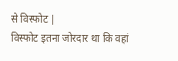से विस्फोट |
विस्फोट इतना जोरदार था कि वहां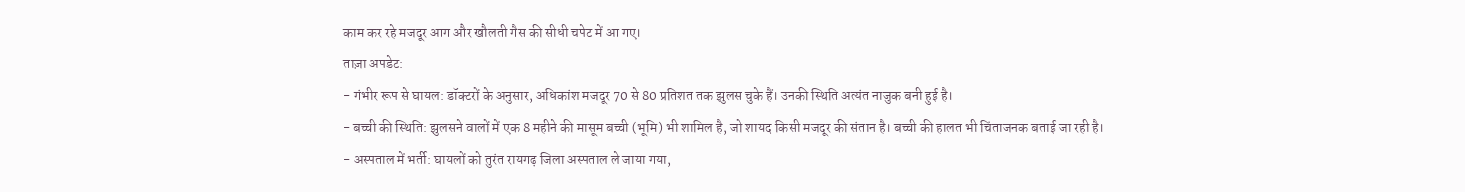काम कर रहे मजदूर आग और खौलती गैस की सीधी चपेट में आ गए।
ताज़ा अपडेट:
- गंभीर रूप से घायल: डॉक्टरों के अनुसार, अधिकांश मजदूर 70 से 80 प्रतिशत तक झुलस चुके हैं। उनकी स्थिति अत्यंत नाजुक बनी हुई है।
- बच्ची की स्थिति: झुलसने वालों में एक 8 महीने की मासूम बच्ची (भूमि) भी शामिल है, जो शायद किसी मजदूर की संतान है। बच्ची की हालत भी चिंताजनक बताई जा रही है।
- अस्पताल में भर्ती: घायलों को तुरंत रायगढ़ जिला अस्पताल ले जाया गया,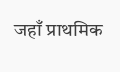जहाँ प्राथमिक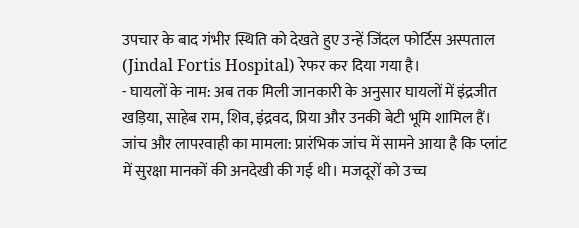उपचार के बाद गंभीर स्थिति को देखते हुए उन्हें जिंदल फोर्टिस अस्पताल (Jindal Fortis Hospital) रेफर कर दिया गया है।
- घायलों के नाम: अब तक मिली जानकारी के अनुसार घायलों में इंद्रजीत खड़िया, साहेब राम, शिव, इंद्रवद, प्रिया और उनकी बेटी भूमि शामिल हैं।
जांच और लापरवाही का मामला: प्रारंभिक जांच में सामने आया है कि प्लांट में सुरक्षा मानकों की अनदेखी की गई थी। मजदूरों को उच्च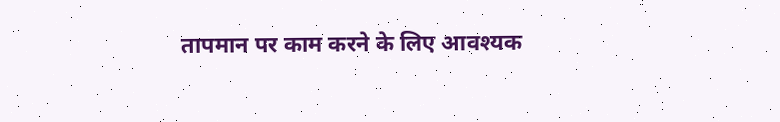तापमान पर काम करने के लिए आवश्यक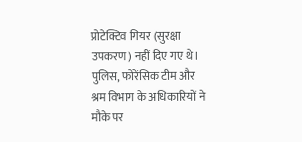प्रोटेक्टिव गियर (सुरक्षा उपकरण) नहीं दिए गए थे। पुलिस, फोरेंसिक टीम और श्रम विभाग के अधिकारियों ने मौके पर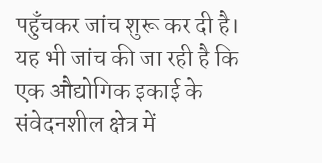पहुँचकर जांच शुरू कर दी है। यह भी जांच की जा रही है कि एक औद्योगिक इकाई के संवेदनशील क्षेत्र में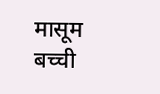मासूम बच्ची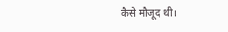कैसे मौजूद थी।